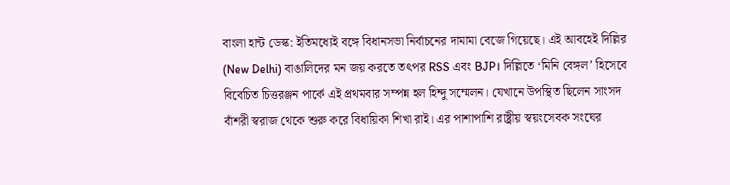বাংলা হান্ট ডেস্ক: ইতিমধ্যেই বঙ্গে বিধানসভা নির্বাচনের দামামা বেজে গিয়েছে। এই আবহেই দিল্লির (New Delhi) বাঙালিদের মন জয় করতে তৎপর RSS এবং BJP। দিল্লিতে ‘মিনি বেঙ্গল’ হিসেবে বিবেচিত চিত্তরঞ্জন পার্কে এই প্রথমবার সম্পন্ন হল হিন্দু সম্মেলন। যেখানে উপস্থিত ছিলেন সাংসদ বাঁশরী স্বরাজ থেকে শুরু করে বিধায়িকা শিখা রাই। এর পাশাপাশি রাষ্ট্রীয় স্বয়ংসেবক সংঘের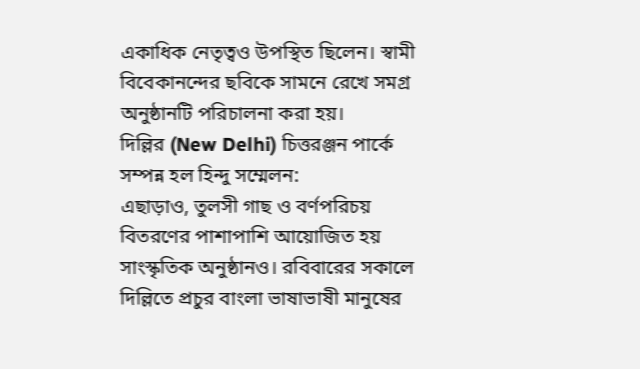একাধিক নেতৃত্বও উপস্থিত ছিলেন। স্বামী বিবেকানন্দের ছবিকে সামনে রেখে সমগ্র অনুষ্ঠানটি পরিচালনা করা হয়।
দিল্লির (New Delhi) চিত্তরঞ্জন পার্কে সম্পন্ন হল হিন্দু সম্মেলন:
এছাড়াও, তুলসী গাছ ও বর্ণপরিচয় বিতরণের পাশাপাশি আয়োজিত হয় সাংস্কৃতিক অনুষ্ঠানও। রবিবারের সকালে দিল্লিতে প্রচুর বাংলা ভাষাভাষী মানুষের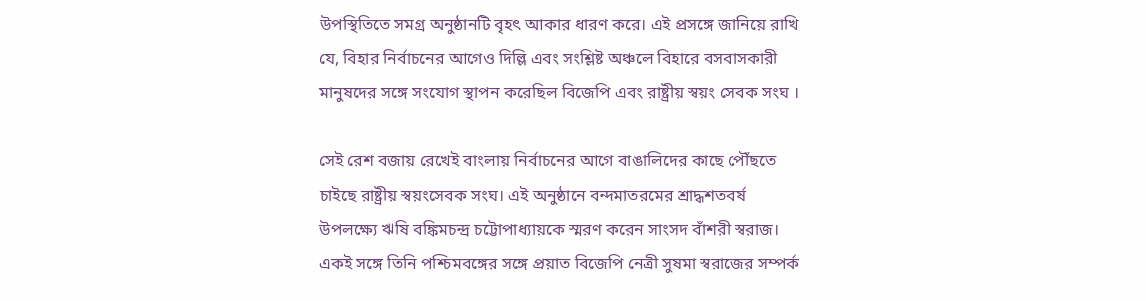উপস্থিতিতে সমগ্র অনুষ্ঠানটি বৃহৎ আকার ধারণ করে। এই প্রসঙ্গে জানিয়ে রাখি যে, বিহার নির্বাচনের আগেও দিল্লি এবং সংশ্লিষ্ট অঞ্চলে বিহারে বসবাসকারী মানুষদের সঙ্গে সংযোগ স্থাপন করেছিল বিজেপি এবং রাষ্ট্রীয় স্বয়ং সেবক সংঘ ।

সেই রেশ বজায় রেখেই বাংলায় নির্বাচনের আগে বাঙালিদের কাছে পৌঁছতে চাইছে রাষ্ট্রীয় স্বয়ংসেবক সংঘ। এই অনুষ্ঠানে বন্দমাতরমের শ্রাদ্ধশতবর্ষ উপলক্ষ্যে ঋষি বঙ্কিমচন্দ্র চট্টোপাধ্যায়কে স্মরণ করেন সাংসদ বাঁশরী স্বরাজ। একই সঙ্গে তিনি পশ্চিমবঙ্গের সঙ্গে প্রয়াত বিজেপি নেত্রী সুষমা স্বরাজের সম্পর্ক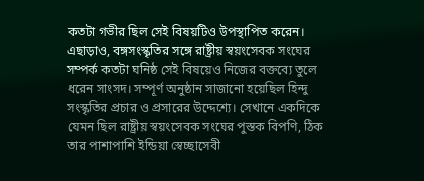কতটা গভীর ছিল সেই বিষয়টিও উপস্থাপিত করেন।
এছাড়াও, বঙ্গসংস্কৃতির সঙ্গে রাষ্ট্রীয় স্বয়ংসেবক সংঘের সম্পর্ক কতটা ঘনিষ্ঠ সেই বিষয়েও নিজের বক্তব্যে তুলে ধরেন সাংসদ। সম্পূর্ণ অনুষ্ঠান সাজানো হয়েছিল হিন্দু সংস্কৃতির প্রচার ও প্রসারের উদ্দেশ্যে। সেখানে একদিকে যেমন ছিল রাষ্ট্রীয় স্বয়ংসেবক সংঘের পুস্তক বিপণি, ঠিক তার পাশাপাশি ইন্ডিয়া স্বেচ্ছাসেবী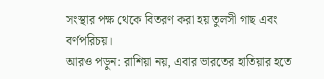সংস্থার পক্ষ থেকে বিতরণ করা হয় তুলসী গাছ এবং বর্ণপরিচয়।
আরও পড়ুন: রাশিয়া নয়, এবার ভারতের হাতিয়ার হতে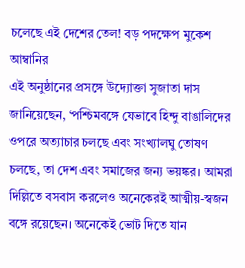চলেছে এই দেশের তেল! বড় পদক্ষেপ মুকেশ আম্বানির
এই অনুষ্ঠানের প্রসঙ্গে উদ্যোক্তা সুজাতা দাস জানিয়েছেন, ‘পশ্চিমবঙ্গে যেভাবে হিন্দু বাঙালিদের ওপরে অত্যাচার চলছে এবং সংখ্যালঘু তোষণ চলছে, তা দেশ এবং সমাজের জন্য ভয়ঙ্কর। আমরা দিল্লিতে বসবাস করলেও অনেকেরই আত্মীয়-স্বজন বঙ্গে রয়েছেন। অনেকেই ভোট দিতে যান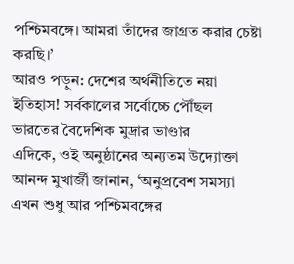পশ্চিমবঙ্গে। আমরা তাঁদের জাগ্রত করার চেষ্টা করছি।’
আরও পড়ুন: দেশের অর্থনীতিতে নয়া ইতিহাস! সর্বকালের সর্বোচ্চে পৌঁছল ভারতের বৈদেশিক মুদ্রার ভাণ্ডার
এদিকে, ওই অনুষ্ঠানের অন্যতম উদ্যোক্তা আনন্দ মুখার্জী জানান, ‘অনুপ্রবেশ সমস্যা এখন শুধু আর পশ্চিমবঙ্গের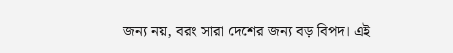জন্য নয়, বরং সারা দেশের জন্য বড় বিপদ। এই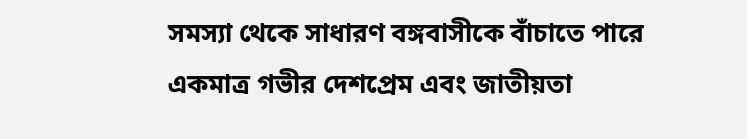সমস্যা থেকে সাধারণ বঙ্গবাসীকে বাঁচাতে পারে একমাত্র গভীর দেশপ্রেম এবং জাতীয়তা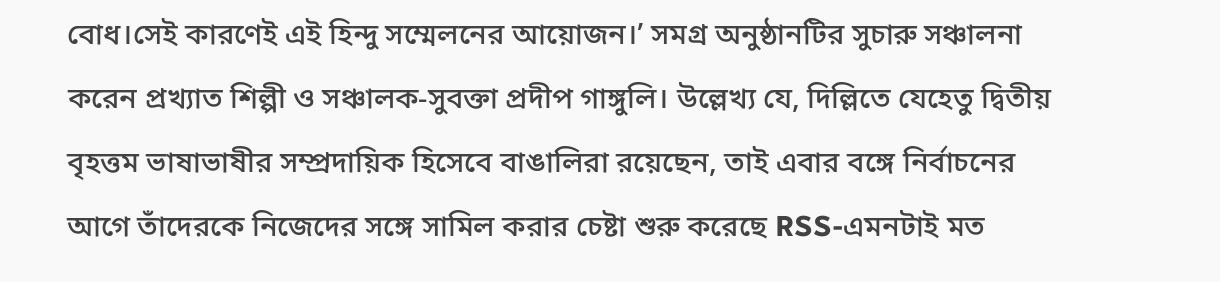বোধ।সেই কারণেই এই হিন্দু সম্মেলনের আয়োজন।’ সমগ্র অনুষ্ঠানটির সুচারু সঞ্চালনা করেন প্রখ্যাত শিল্পী ও সঞ্চালক-সুবক্তা প্রদীপ গাঙ্গুলি। উল্লেখ্য যে, দিল্লিতে যেহেতু দ্বিতীয় বৃহত্তম ভাষাভাষীর সম্প্রদায়িক হিসেবে বাঙালিরা রয়েছেন, তাই এবার বঙ্গে নির্বাচনের আগে তাঁদেরকে নিজেদের সঙ্গে সামিল করার চেষ্টা শুরু করেছে RSS-এমনটাই মত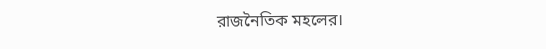রাজনৈতিক মহলের।